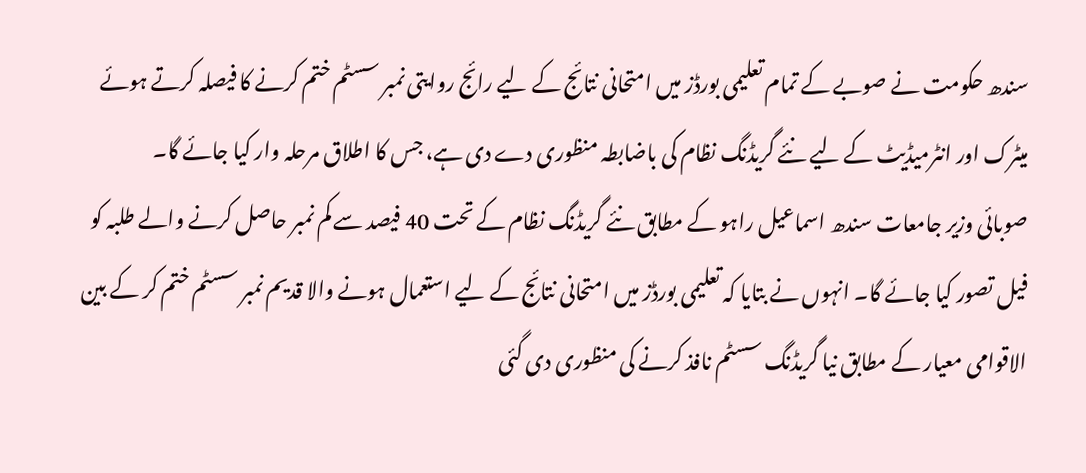سندھ حکومت نے صوبے کے تمام تعلیمی بورڈز میں امتحانی نتائج کے لیے رائج روایتی نمبر سسٹم ختم کرنے کا فیصلہ کرتے ہوئے میٹرک اور انٹرمیڈیٹ کے لیے نئے گریڈنگ نظام کی باضابطہ منظوری دے دی ہے، جس کا اطلاق مرحلہ وار کیا جائے گا۔
صوبائی وزیر جامعات سندھ اسماعیل راہو کے مطابق نئے گریڈنگ نظام کے تحت 40 فیصد سے کم نمبر حاصل کرنے والے طلبہ کو فیل تصور کیا جائے گا۔ انہوں نے بتایا کہ تعلیمی بورڈز میں امتحانی نتائج کے لیے استعمال ہونے والا قدیم نمبر سسٹم ختم کر کے بین الاقوامی معیار کے مطابق نیا گریڈنگ سسٹم نافذ کرنے کی منظوری دی گئی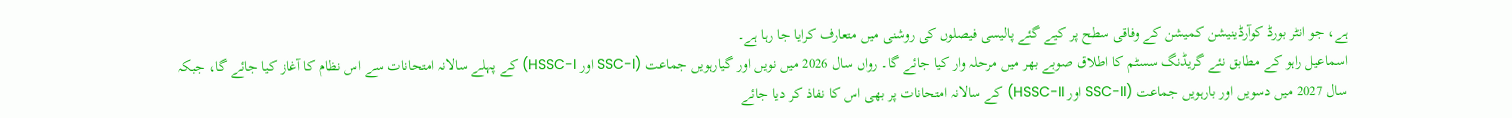ہے، جو انٹر بورڈ کوآرڈینیشن کمیشن کے وفاقی سطح پر کیے گئے پالیسی فیصلوں کی روشنی میں متعارف کرایا جا رہا ہے۔
اسماعیل راہو کے مطابق نئے گریڈنگ سسٹم کا اطلاق صوبے بھر میں مرحلہ وار کیا جائے گا۔ رواں سال 2026 میں نویں اور گیارہویں جماعت (SSC-I اور HSSC-I) کے پہلے سالانہ امتحانات سے اس نظام کا آغاز کیا جائے گا، جبکہ سال 2027 میں دسویں اور بارہویں جماعت (SSC-II اور HSSC-II) کے سالانہ امتحانات پر بھی اس کا نفاذ کر دیا جائے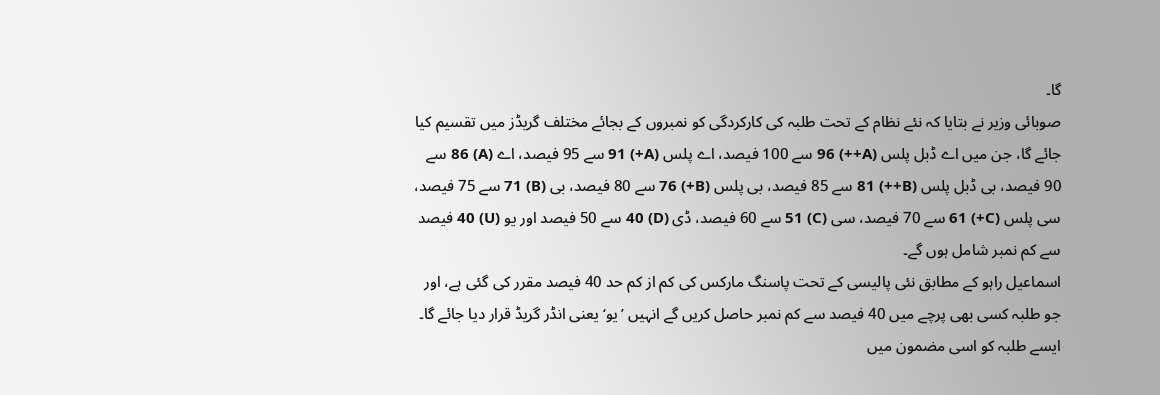گا۔
صوبائی وزیر نے بتایا کہ نئے نظام کے تحت طلبہ کی کارکردگی کو نمبروں کے بجائے مختلف گریڈز میں تقسیم کیا جائے گا، جن میں اے ڈبل پلس (A++) 96 سے 100 فیصد، اے پلس (A+) 91 سے 95 فیصد، اے (A) 86 سے 90 فیصد، بی ڈبل پلس (B++) 81 سے 85 فیصد، بی پلس (B+) 76 سے 80 فیصد، بی (B) 71 سے 75 فیصد، سی پلس (C+) 61 سے 70 فیصد، سی (C) 51 سے 60 فیصد، ڈی (D) 40 سے 50 فیصد اور یو (U) 40 فیصد سے کم نمبر شامل ہوں گے۔
اسماعیل راہو کے مطابق نئی پالیسی کے تحت پاسنگ مارکس کی کم از کم حد 40 فیصد مقرر کی گئی ہے، اور جو طلبہ کسی بھی پرچے میں 40 فیصد سے کم نمبر حاصل کریں گے انہیں ’یو‘ یعنی انڈر گریڈ قرار دیا جائے گا۔ ایسے طلبہ کو اسی مضمون میں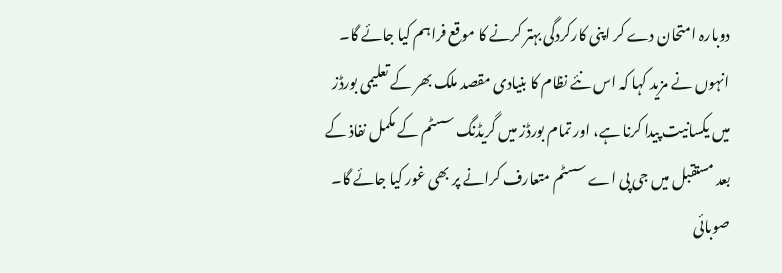دوبارہ امتحان دے کر اپنی کارکردگی بہتر کرنے کا موقع فراہم کیا جائے گا۔
انہوں نے مزید کہا کہ اس نئے نظام کا بنیادی مقصد ملک بھر کے تعلیمی بورڈز میں یکسانیت پیدا کرنا ہے، اور تمام بورڈز میں گریڈنگ سسٹم کے مکمل نفاذ کے بعد مستقبل میں جی پی اے سسٹم متعارف کرانے پر بھی غور کیا جائے گا۔ صوبائی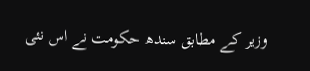وزیر کے مطابق سندھ حکومت نے اس نئی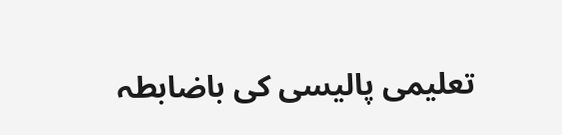تعلیمی پالیسی کی باضابطہ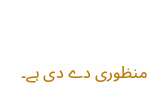منظوری دے دی ہے۔